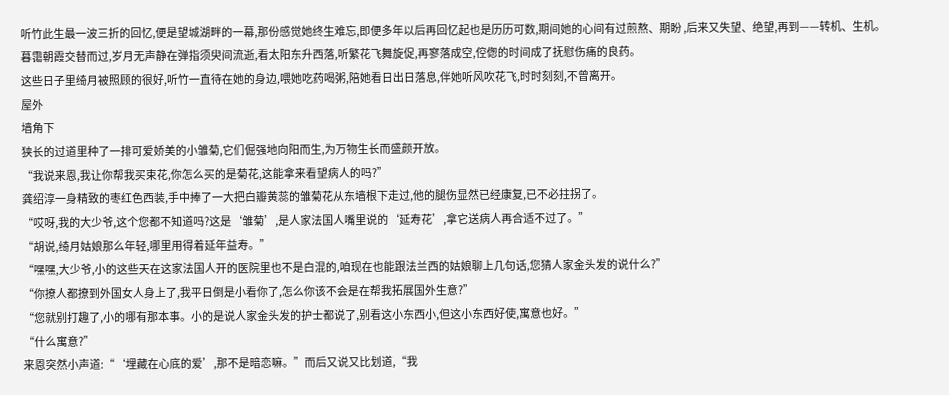听竹此生最一波三折的回忆,便是望城湖畔的一幕,那份感觉她终生难忘,即便多年以后再回忆起也是历历可数,期间她的心间有过煎熬、期盼 ,后来又失望、绝望,再到——转机、生机。
暮霭朝霞交替而过,岁月无声静在弹指须臾间流逝,看太阳东升西落,听繁花飞舞旋促,再寥落成空,倥偬的时间成了抚慰伤痛的良药。
这些日子里绮月被照顾的很好,听竹一直待在她的身边,喂她吃药喝粥,陪她看日出日落息,伴她听风吹花飞,时时刻刻,不曾离开。
屋外
墙角下
狭长的过道里种了一排可爱娇美的小雏菊,它们倔强地向阳而生,为万物生长而盛颜开放。
“我说来恩,我让你帮我买束花,你怎么买的是菊花,这能拿来看望病人的吗?”
龚绍淳一身精致的枣红色西装,手中捧了一大把白瓣黄蕊的雏菊花从东墙根下走过,他的腿伤显然已经康复,已不必拄拐了。
“哎呀,我的大少爷,这个您都不知道吗?这是‘雏菊’,是人家法国人嘴里说的‘延寿花’,拿它送病人再合适不过了。”
“胡说,绮月姑娘那么年轻,哪里用得着延年益寿。”
“嘿嘿,大少爷,小的这些天在这家法国人开的医院里也不是白混的,咱现在也能跟法兰西的姑娘聊上几句话,您猜人家金头发的说什么?”
“你撩人都撩到外国女人身上了,我平日倒是小看你了,怎么你该不会是在帮我拓展国外生意?”
“您就别打趣了,小的哪有那本事。小的是说人家金头发的护士都说了,别看这小东西小,但这小东西好使,寓意也好。”
“什么寓意?”
来恩突然小声道:“‘埋藏在心底的爱’,那不是暗恋嘛。”而后又说又比划道,“我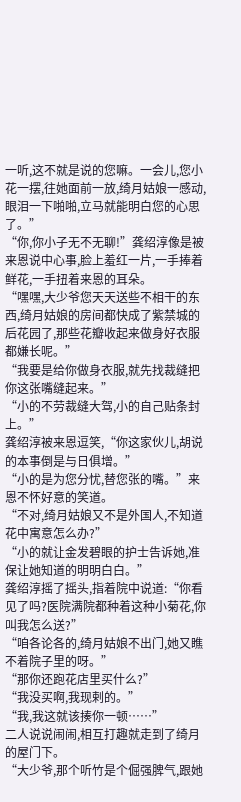一听,这不就是说的您嘛。一会儿,您小花一摆,往她面前一放,绮月姑娘一感动,眼泪一下啪啪,立马就能明白您的心思了。”
“你,你小子无不无聊!”龚绍淳像是被来恩说中心事,脸上羞红一片,一手捧着鲜花,一手扭着来恩的耳朵。
“嘿嘿,大少爷您天天送些不相干的东西,绮月姑娘的房间都快成了紫禁城的后花园了,那些花瓣收起来做身好衣服都嫌长呢。”
“我要是给你做身衣服,就先找裁缝把你这张嘴缝起来。”
“小的不劳裁缝大驾,小的自己贴条封上。”
龚绍淳被来恩逗笑,“你这家伙儿,胡说的本事倒是与日俱增。”
“小的是为您分忧,替您张的嘴。”来恩不怀好意的笑道。
“不对,绮月姑娘又不是外国人,不知道花中寓意怎么办?”
“小的就让金发碧眼的护士告诉她,准保让她知道的明明白白。”
龚绍淳摇了摇头,指着院中说道:“你看见了吗?医院满院都种着这种小菊花,你叫我怎么送?”
“咱各论各的,绮月姑娘不出门,她又瞧不着院子里的呀。”
“那你还跑花店里买什么?”
“我没买啊,我现剌的。”
“我,我这就该揍你一顿……”
二人说说闹闹,相互打趣就走到了绮月的屋门下。
“大少爷,那个听竹是个倔强脾气,跟她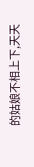的姑娘不相上下,天天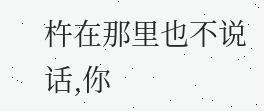杵在那里也不说话,你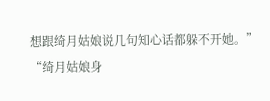想跟绮月姑娘说几句知心话都躲不开她。”
“绮月姑娘身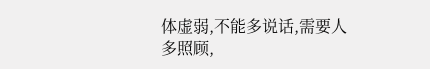体虚弱,不能多说话,需要人多照顾,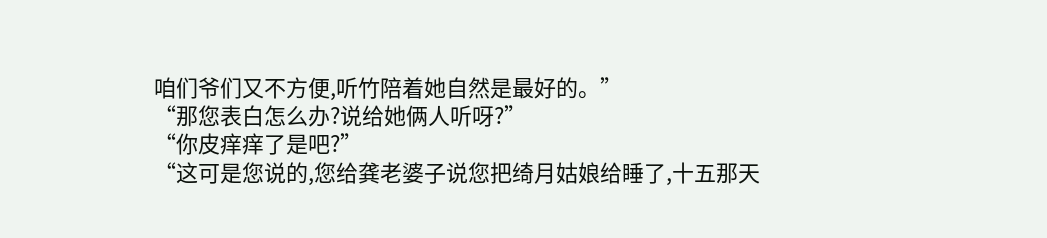咱们爷们又不方便,听竹陪着她自然是最好的。”
“那您表白怎么办?说给她俩人听呀?”
“你皮痒痒了是吧?”
“这可是您说的,您给龚老婆子说您把绮月姑娘给睡了,十五那天